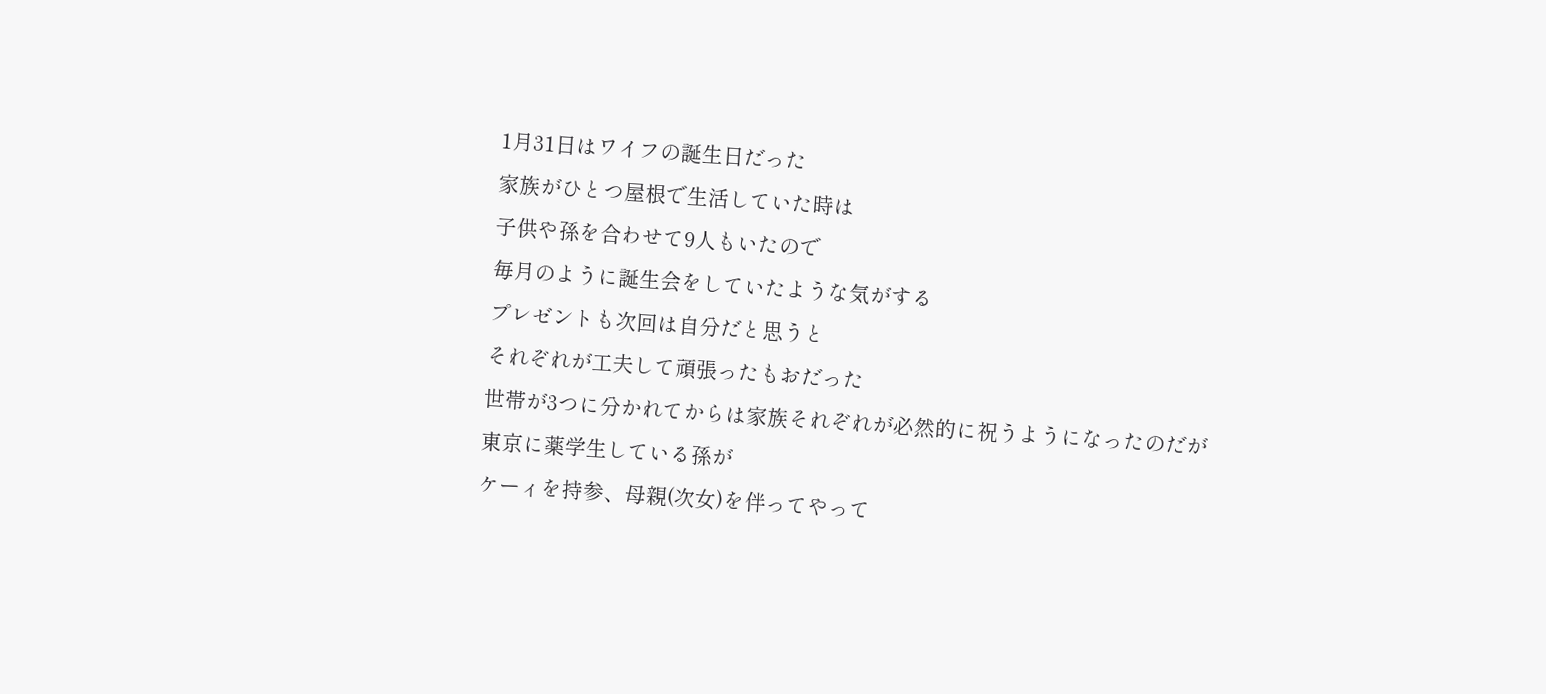1月31日はワイフの誕生日だった
家族がひとつ屋根で生活していた時は
子供や孫を合わせて9人もいたので
毎月のように誕生会をしていたような気がする
プレゼントも次回は自分だと思うと
それぞれが工夫して頑張ったもおだった
世帯が3つに分かれてからは家族それぞれが必然的に祝うようになったのだが
東京に薬学生している孫が
ケーィを持参、母親(次女)を伴ってやって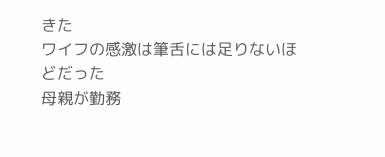きた
ワイフの感激は筆舌には足りないほどだった
母親が勤務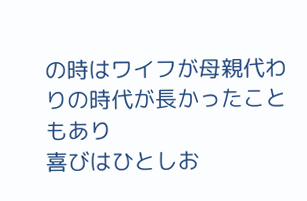の時はワイフが母親代わりの時代が長かったこともあり
喜びはひとしお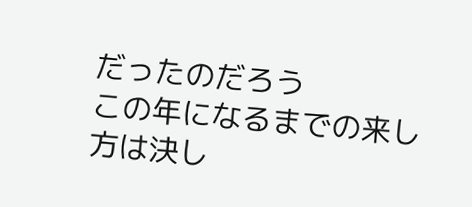だったのだろう
この年になるまでの来し方は決し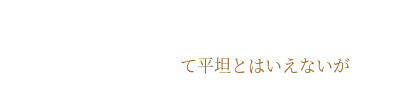て平坦とはいえないが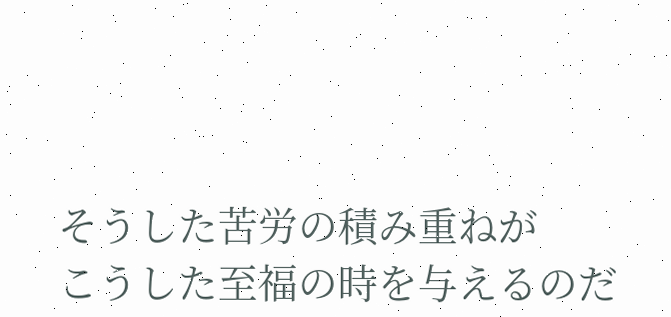そうした苦労の積み重ねが
こうした至福の時を与えるのだ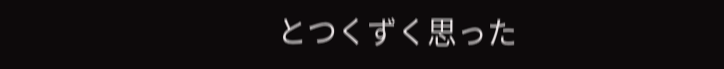とつくずく思った